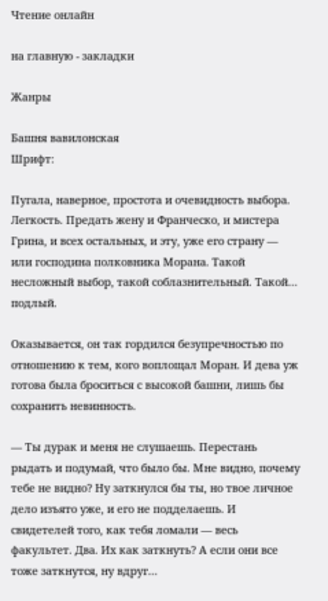Чтение онлайн

на главную - закладки

Жанры

Башня вавилонская
Шрифт:

Пугала, наверное, простота и очевидность выбора. Легкость. Предать жену и Франческо, и мистера Грина, и всех остальных, и эту, уже его страну — или господина полковника Морана. Такой несложный выбор, такой соблазнительный. Такой… подлый.

Оказывается, он так гордился безупречностью по отношению к тем, кого воплощал Моран. И дева уж готова была броситься с высокой башни, лишь бы сохранить невинность.

— Ты дурак и меня не слушаешь. Перестань рыдать и подумай, что было бы. Мне видно, почему тебе не видно? Ну заткнулся бы ты, но твое личное дело изъято уже, и его не подделаешь. И свидетелей того, как тебя ломали — весь факультет. Два. Их как заткнуть? А если они все тоже заткнутся, ну вдруг…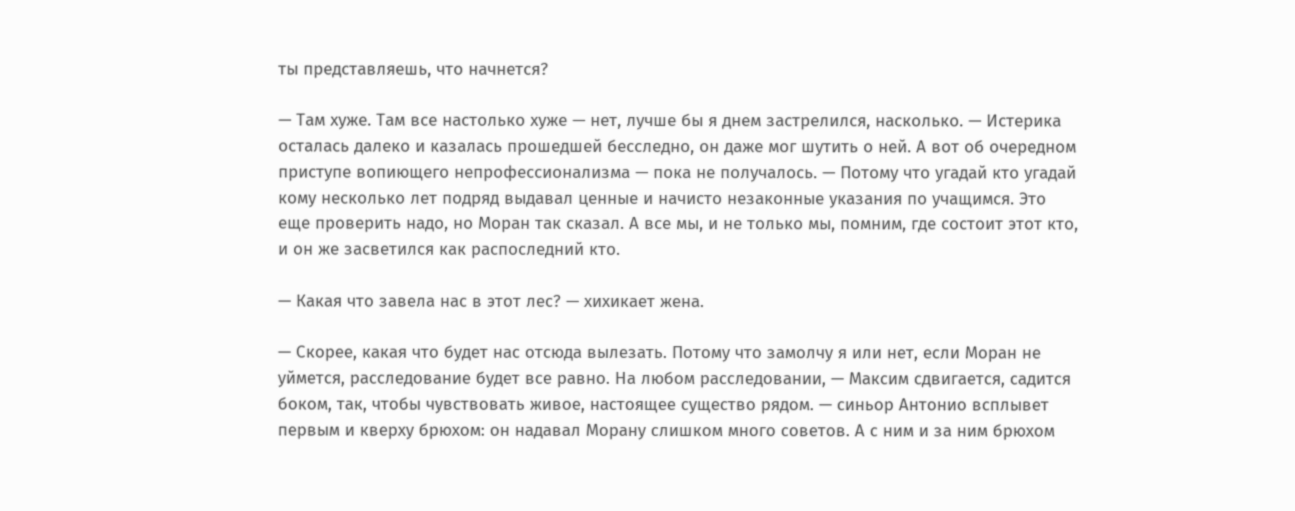ты представляешь, что начнется?

— Там хуже. Там все настолько хуже — нет, лучше бы я днем застрелился, насколько. — Истерика осталась далеко и казалась прошедшей бесследно, он даже мог шутить о ней. А вот об очередном приступе вопиющего непрофессионализма — пока не получалось. — Потому что угадай кто угадай кому несколько лет подряд выдавал ценные и начисто незаконные указания по учащимся. Это еще проверить надо, но Моран так сказал. А все мы, и не только мы, помним, где состоит этот кто, и он же засветился как распоследний кто.

— Какая что завела нас в этот лес? — хихикает жена.

— Скорее, какая что будет нас отсюда вылезать. Потому что замолчу я или нет, если Моран не уймется, расследование будет все равно. На любом расследовании, — Максим сдвигается, садится боком, так, чтобы чувствовать живое, настоящее существо рядом. — синьор Антонио всплывет первым и кверху брюхом: он надавал Морану слишком много советов. А с ним и за ним брюхом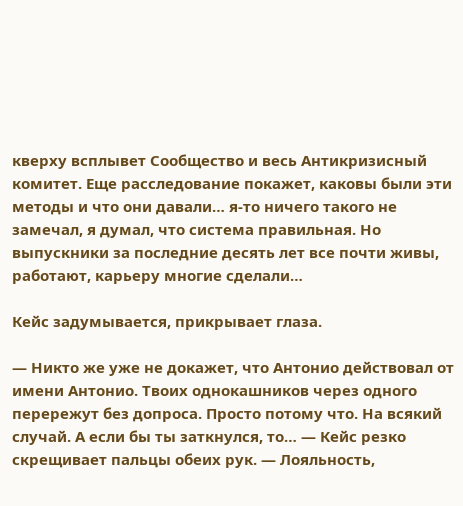кверху всплывет Сообщество и весь Антикризисный комитет. Еще расследование покажет, каковы были эти методы и что они давали… я-то ничего такого не замечал, я думал, что система правильная. Но выпускники за последние десять лет все почти живы, работают, карьеру многие сделали…

Кейс задумывается, прикрывает глаза.

— Никто же уже не докажет, что Антонио действовал от имени Антонио. Твоих однокашников через одного перережут без допроса. Просто потому что. На всякий случай. А если бы ты заткнулся, то… — Кейс резко скрещивает пальцы обеих рук. — Лояльность,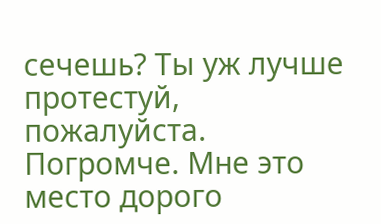сечешь? Ты уж лучше протестуй, пожалуйста. Погромче. Мне это место дорого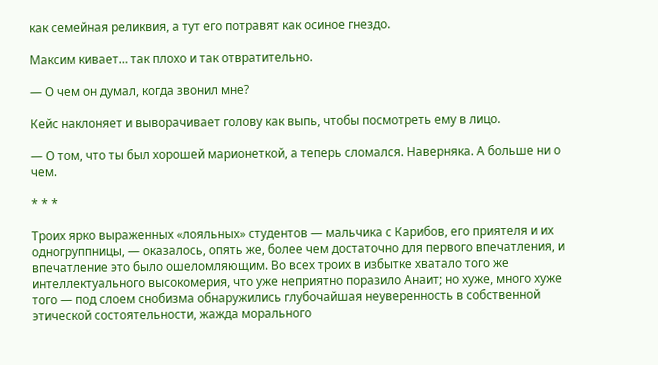как семейная реликвия, а тут его потравят как осиное гнездо.

Максим кивает… так плохо и так отвратительно.

— О чем он думал, когда звонил мне?

Кейс наклоняет и выворачивает голову как выпь, чтобы посмотреть ему в лицо.

— О том, что ты был хорошей марионеткой, а теперь сломался. Наверняка. А больше ни о чем.

* * *

Троих ярко выраженных «лояльных» студентов — мальчика с Карибов, его приятеля и их одногруппницы, — оказалось, опять же, более чем достаточно для первого впечатления, и впечатление это было ошеломляющим. Во всех троих в избытке хватало того же интеллектуального высокомерия, что уже неприятно поразило Анаит; но хуже, много хуже того — под слоем снобизма обнаружились глубочайшая неуверенность в собственной этической состоятельности, жажда морального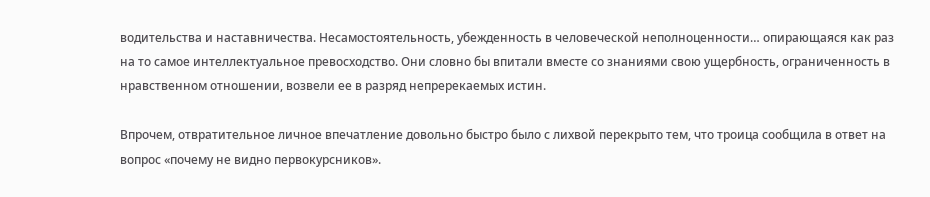водительства и наставничества. Несамостоятельность, убежденность в человеческой неполноценности… опирающаяся как раз на то самое интеллектуальное превосходство. Они словно бы впитали вместе со знаниями свою ущербность, ограниченность в нравственном отношении, возвели ее в разряд непререкаемых истин.

Впрочем, отвратительное личное впечатление довольно быстро было с лихвой перекрыто тем, что троица сообщила в ответ на вопрос «почему не видно первокурсников».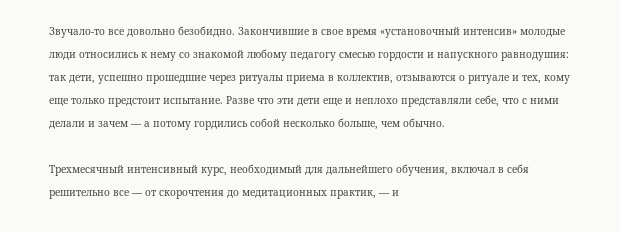Звучало-то все довольно безобидно. Закончившие в свое время «установочный интенсив» молодые люди относились к нему со знакомой любому педагогу смесью гордости и напускного равнодушия: так дети, успешно прошедшие через ритуалы приема в коллектив, отзываются о ритуале и тех, кому еще только предстоит испытание. Разве что эти дети еще и неплохо представляли себе, что с ними делали и зачем — а потому гордились собой несколько больше, чем обычно.

Трехмесячный интенсивный курс, необходимый для дальнейшего обучения, включал в себя решительно все — от скорочтения до медитационных практик, — и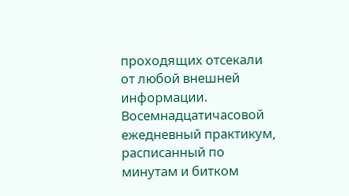проходящих отсекали от любой внешней информации. Восемнадцатичасовой ежедневный практикум, расписанный по минутам и битком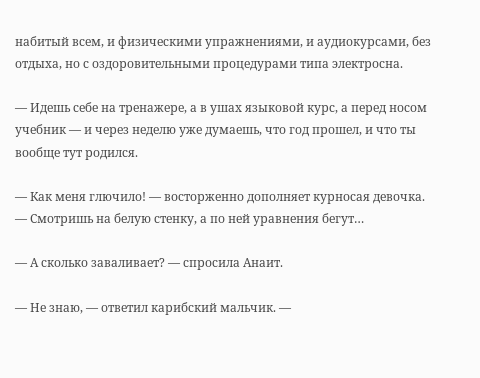набитый всем, и физическими упражнениями, и аудиокурсами, без отдыха, но с оздоровительными процедурами типа электросна.

— Идешь себе на тренажере, а в ушах языковой курс, а перед носом учебник — и через неделю уже думаешь, что год прошел, и что ты вообще тут родился.

— Как меня глючило! — восторженно дополняет курносая девочка. — Смотришь на белую стенку, а по ней уравнения бегут…

— А сколько заваливает? — спросила Анаит.

— Не знаю, — ответил карибский мальчик. —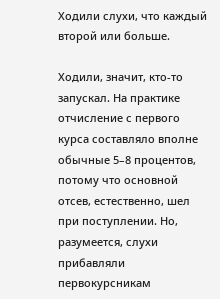Ходили слухи, что каждый второй или больше.

Ходили, значит, кто-то запускал. На практике отчисление с первого курса составляло вполне обычные 5–8 процентов, потому что основной отсев, естественно, шел при поступлении. Но, разумеется, слухи прибавляли первокурсникам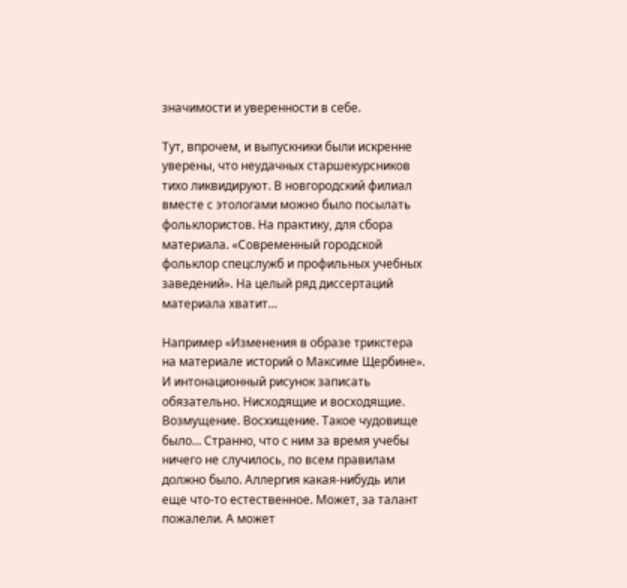значимости и уверенности в себе.

Тут, впрочем, и выпускники были искренне уверены, что неудачных старшекурсников тихо ликвидируют. В новгородский филиал вместе с этологами можно было посылать фольклористов. На практику, для сбора материала. «Современный городской фольклор спецслужб и профильных учебных заведений». На целый ряд диссертаций материала хватит…

Например «Изменения в образе трикстера на материале историй о Максиме Щербине». И интонационный рисунок записать обязательно. Нисходящие и восходящие. Возмущение. Восхищение. Такое чудовище было… Странно, что с ним за время учебы ничего не случилось, по всем правилам должно было. Аллергия какая-нибудь или еще что-то естественное. Может, за талант пожалели. А может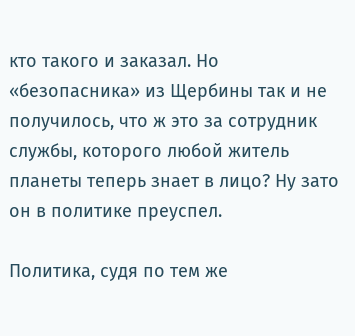кто такого и заказал. Но «безопасника» из Щербины так и не получилось, что ж это за сотрудник службы, которого любой житель планеты теперь знает в лицо? Ну зато он в политике преуспел.

Политика, судя по тем же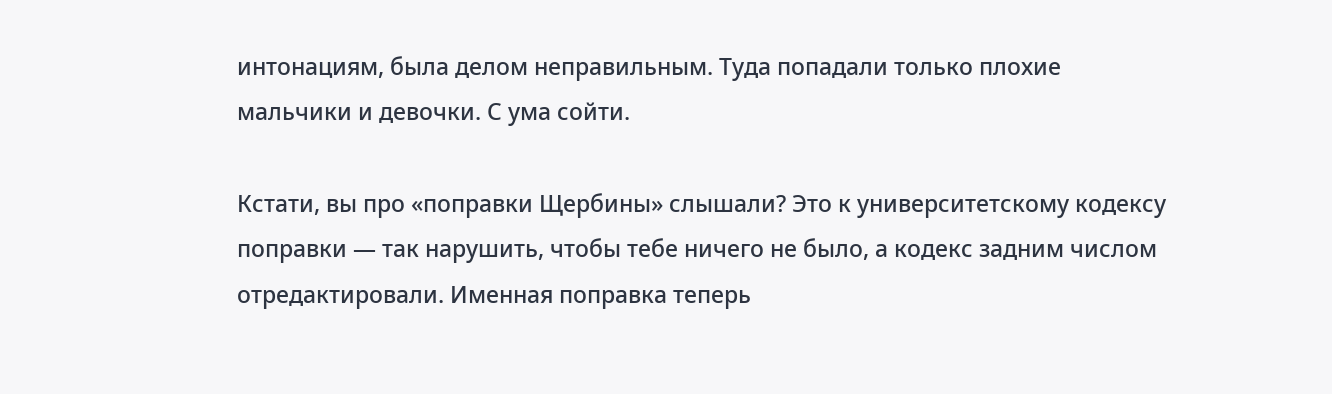интонациям, была делом неправильным. Туда попадали только плохие мальчики и девочки. С ума сойти.

Кстати, вы про «поправки Щербины» слышали? Это к университетскому кодексу поправки — так нарушить, чтобы тебе ничего не было, а кодекс задним числом отредактировали. Именная поправка теперь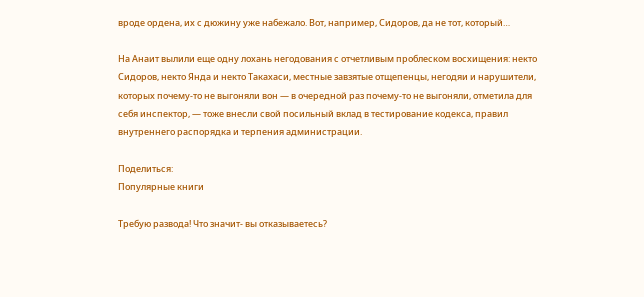вроде ордена, их с дюжину уже набежало. Вот, например, Сидоров, да не тот, который…

На Анаит вылили еще одну лохань негодования с отчетливым проблеском восхищения: некто Сидоров, некто Янда и некто Такахаси, местные завзятые отщепенцы, негодяи и нарушители, которых почему-то не выгоняли вон — в очередной раз почему-то не выгоняли, отметила для себя инспектор, — тоже внесли свой посильный вклад в тестирование кодекса, правил внутреннего распорядка и терпения администрации.

Поделиться:
Популярные книги

Требую развода! Что значит- вы отказываетесь?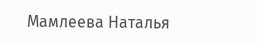Мамлеева Наталья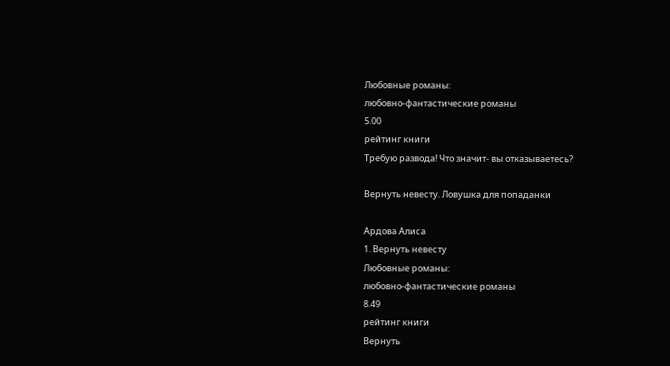Любовные романы:
любовно-фантастические романы
5.00
рейтинг книги
Требую развода! Что значит- вы отказываетесь?

Вернуть невесту. Ловушка для попаданки

Ардова Алиса
1. Вернуть невесту
Любовные романы:
любовно-фантастические романы
8.49
рейтинг книги
Вернуть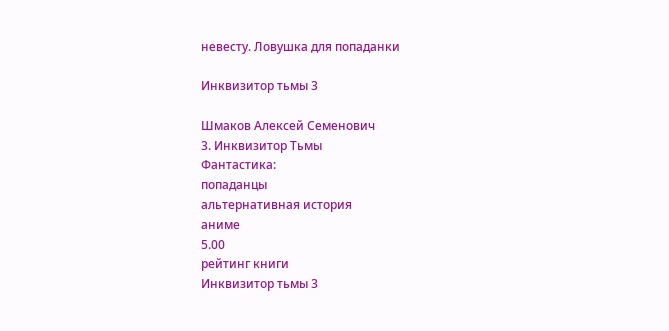невесту. Ловушка для попаданки

Инквизитор тьмы 3

Шмаков Алексей Семенович
3. Инквизитор Тьмы
Фантастика:
попаданцы
альтернативная история
аниме
5.00
рейтинг книги
Инквизитор тьмы 3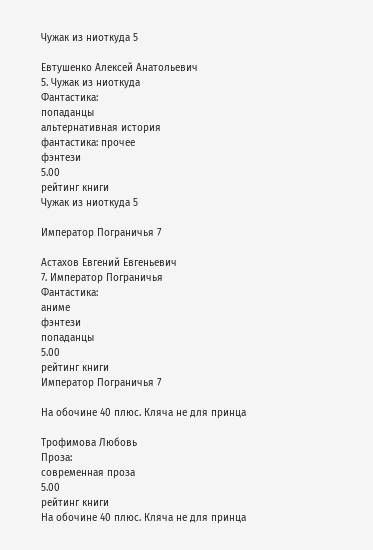Чужак из ниоткуда 5

Евтушенко Алексей Анатольевич
5. Чужак из ниоткуда
Фантастика:
попаданцы
альтернативная история
фантастика: прочее
фэнтези
5.00
рейтинг книги
Чужак из ниоткуда 5

Император Пограничья 7

Астахов Евгений Евгеньевич
7. Император Пограничья
Фантастика:
аниме
фэнтези
попаданцы
5.00
рейтинг книги
Император Пограничья 7

На обочине 40 плюс. Кляча не для принца

Трофимова Любовь
Проза:
современная проза
5.00
рейтинг книги
На обочине 40 плюс. Кляча не для принца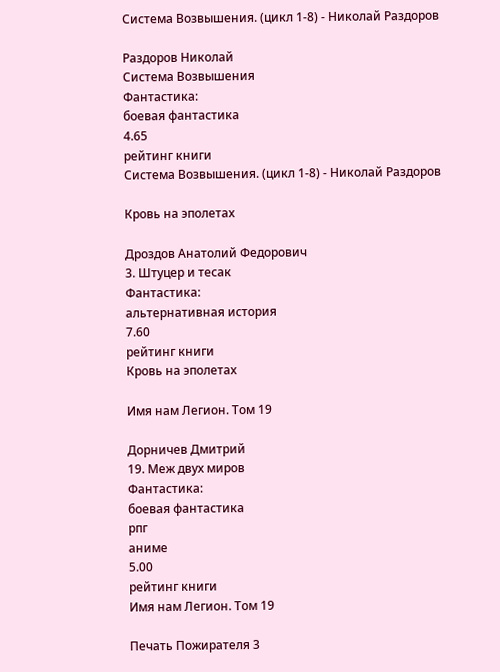Система Возвышения. (цикл 1-8) - Николай Раздоров

Раздоров Николай
Система Возвышения
Фантастика:
боевая фантастика
4.65
рейтинг книги
Система Возвышения. (цикл 1-8) - Николай Раздоров

Кровь на эполетах

Дроздов Анатолий Федорович
3. Штуцер и тесак
Фантастика:
альтернативная история
7.60
рейтинг книги
Кровь на эполетах

Имя нам Легион. Том 19

Дорничев Дмитрий
19. Меж двух миров
Фантастика:
боевая фантастика
рпг
аниме
5.00
рейтинг книги
Имя нам Легион. Том 19

Печать Пожирателя 3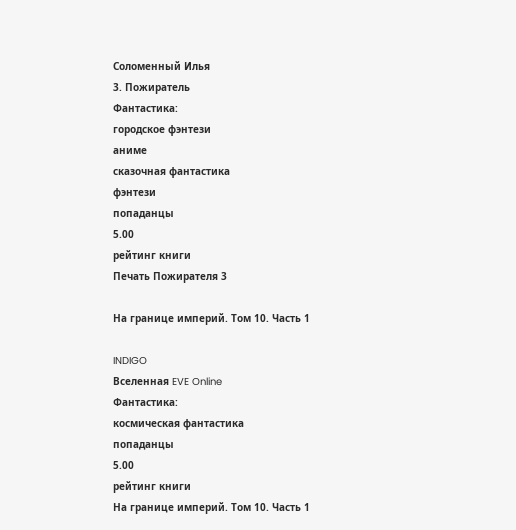Соломенный Илья
3. Пожиратель
Фантастика:
городское фэнтези
аниме
сказочная фантастика
фэнтези
попаданцы
5.00
рейтинг книги
Печать Пожирателя 3

На границе империй. Том 10. Часть 1

INDIGO
Вселенная EVE Online
Фантастика:
космическая фантастика
попаданцы
5.00
рейтинг книги
На границе империй. Том 10. Часть 1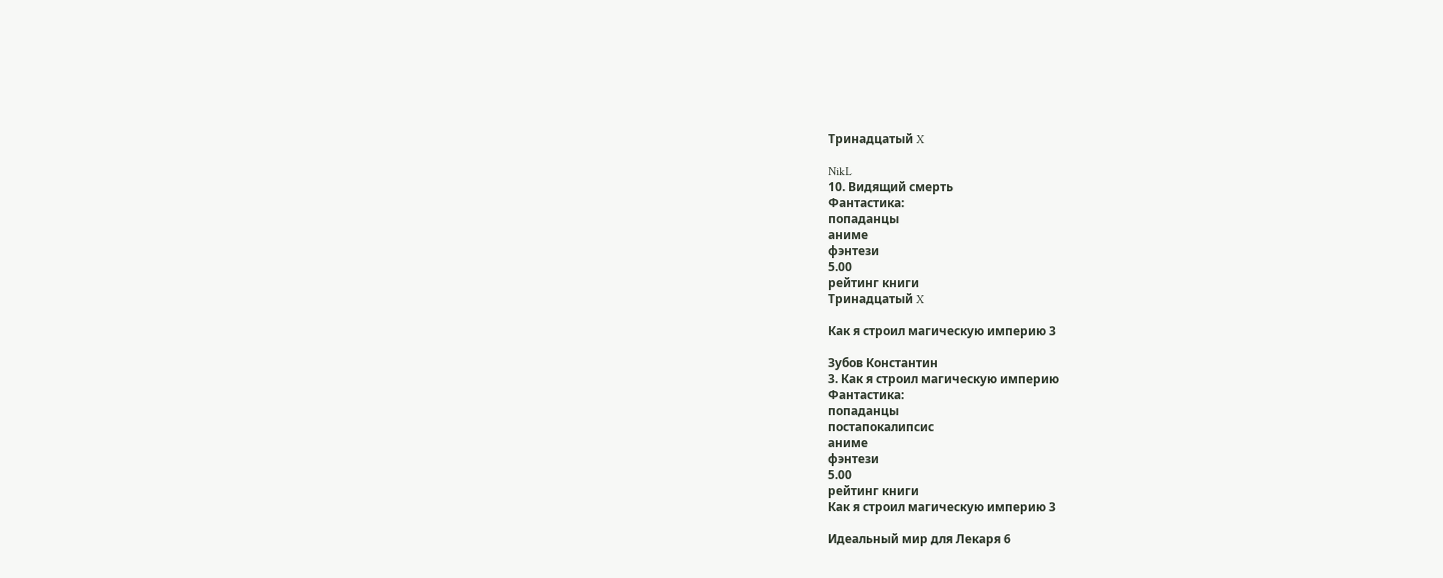Тринадцатый X

NikL
10. Видящий смерть
Фантастика:
попаданцы
аниме
фэнтези
5.00
рейтинг книги
Тринадцатый X

Как я строил магическую империю 3

Зубов Константин
3. Как я строил магическую империю
Фантастика:
попаданцы
постапокалипсис
аниме
фэнтези
5.00
рейтинг книги
Как я строил магическую империю 3

Идеальный мир для Лекаря 6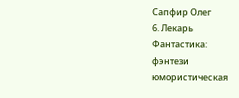Сапфир Олег
6. Лекарь
Фантастика:
фэнтези
юмористическая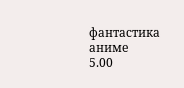фантастика
аниме
5.00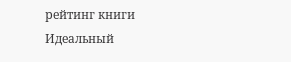рейтинг книги
Идеальный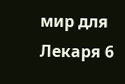мир для Лекаря 6